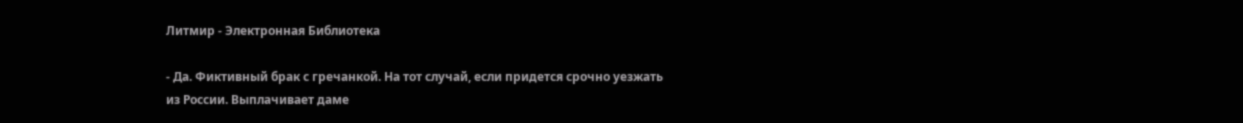Литмир - Электронная Библиотека

- Да. Фиктивный брак с гречанкой. На тот случай, если придется срочно уезжать из России. Выплачивает даме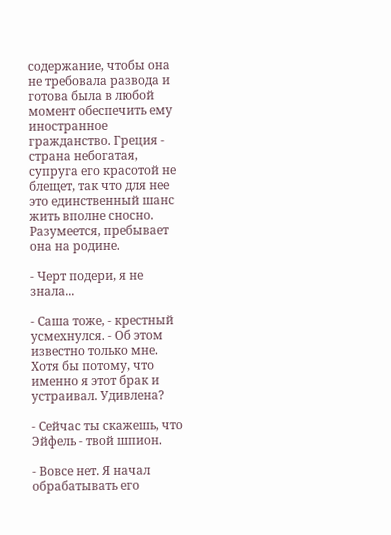содержание, чтобы она не требовала развода и готова была в любой момент обеспечить ему иностранное гражданство. Греция - страна небогатая, супруга его красотой не блещет, так что для нее это единственный шанс жить вполне сносно. Разумеется, пребывает она на родине.

- Черт подери, я не знала...

- Саша тоже, - крестный усмехнулся. - Об этом известно только мне. Хотя бы потому, что именно я этот брак и устраивал. Удивлена?

- Сейчас ты скажешь, что Эйфель - твой шпион.

- Вовсе нет. Я начал обрабатывать его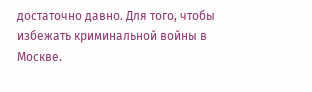достаточно давно. Для того, чтобы избежать криминальной войны в Москве.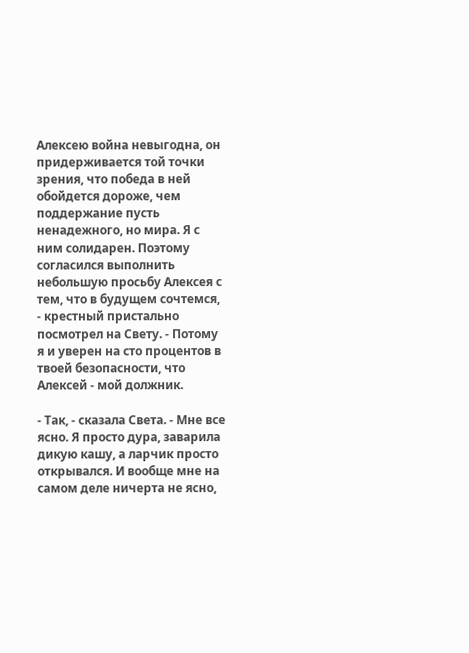Алексею война невыгодна, он придерживается той точки зрения, что победа в ней обойдется дороже, чем поддержание пусть ненадежного, но мира. Я с ним солидарен. Поэтому согласился выполнить небольшую просьбу Алексея с тем, что в будущем сочтемся, - крестный пристально посмотрел на Свету. - Потому я и уверен на сто процентов в твоей безопасности, что Алексей - мой должник.

- Так, - сказала Света. - Мне все ясно. Я просто дура, заварила дикую кашу, а ларчик просто открывался. И вообще мне на самом деле ничерта не ясно,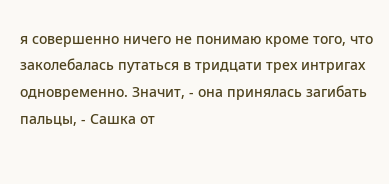я совершенно ничего не понимаю кроме того, что заколебалась путаться в тридцати трех интригах одновременно. Значит, - она принялась загибать пальцы, - Сашка от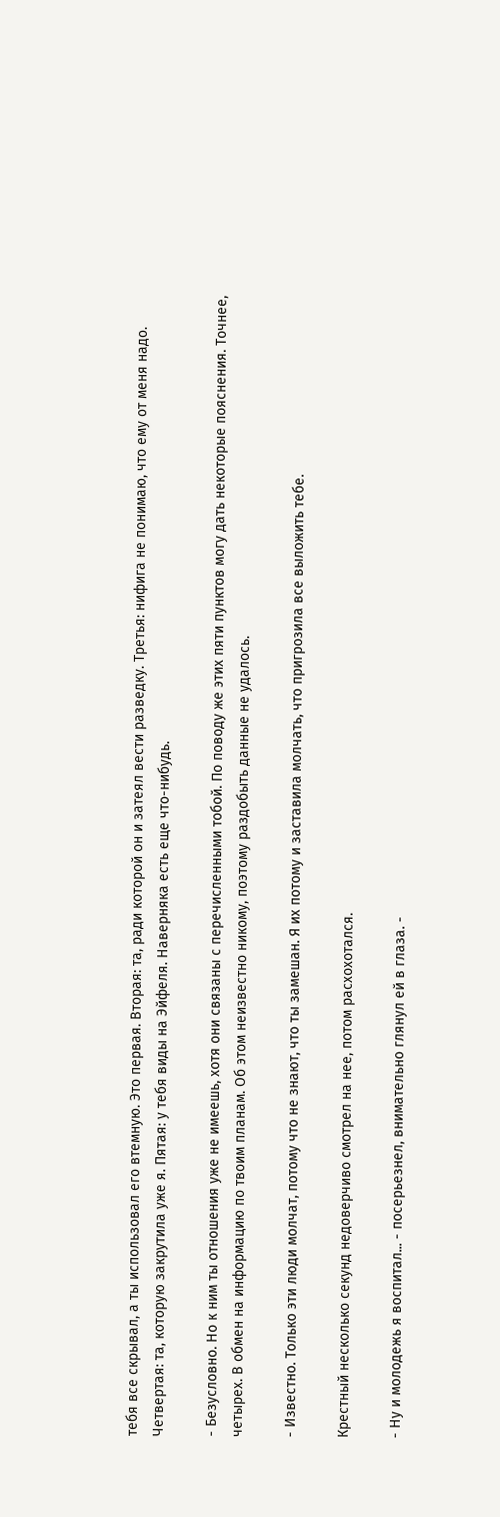тебя все скрывал, а ты использовал его втемную. Это первая. Вторая: та, ради которой он и затеял вести разведку. Третья: нифига не понимаю, что ему от меня надо. Четвертая: та, которую закрутила уже я. Пятая: у тебя виды на Эйфеля. Наверняка есть еще что-нибудь.

- Безусловно. Но к ним ты отношения уже не имеешь, хотя они связаны с перечисленными тобой. По поводу же этих пяти пунктов могу дать некоторые пояснения. Точнее, четырех. В обмен на информацию по твоим планам. Об этом неизвестно никому, поэтому раздобыть данные не удалось.

- Известно. Только эти люди молчат, потому что не знают, что ты замешан. Я их потому и заставила молчать, что пригрозила все выложить тебе.

Крестный несколько секунд недоверчиво смотрел на нее, потом расхохотался.

- Ну и молодежь я воспитал... - посерьезнел, внимательно глянул ей в глаза. -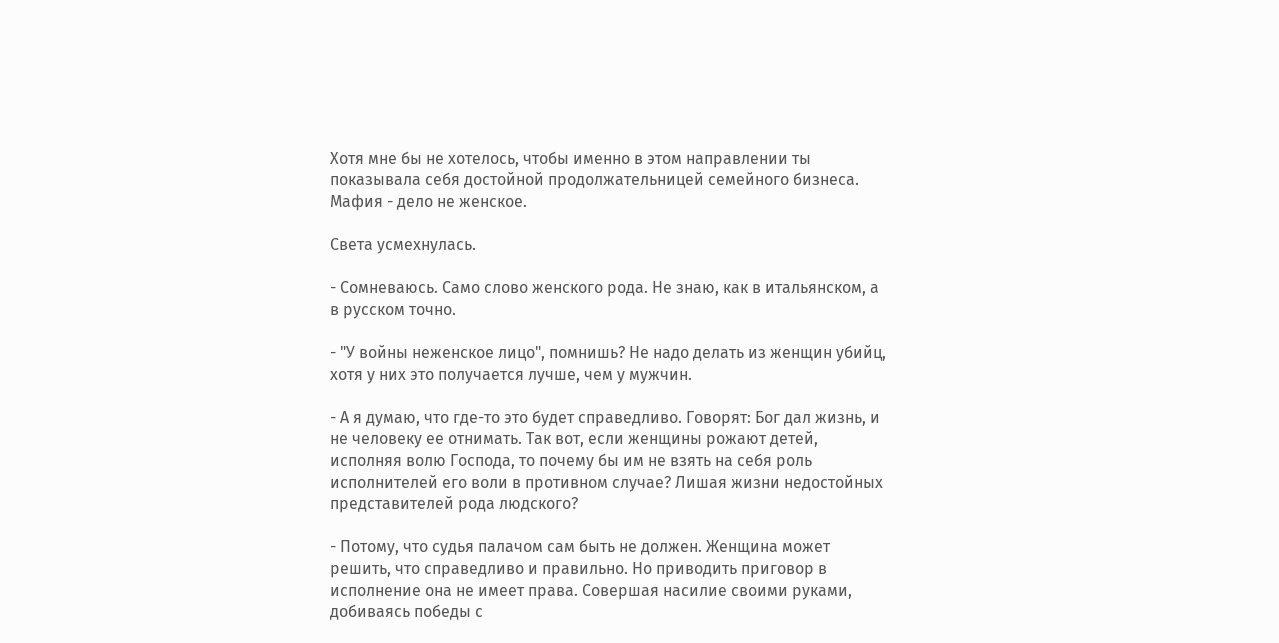Хотя мне бы не хотелось, чтобы именно в этом направлении ты показывала себя достойной продолжательницей семейного бизнеса. Мафия - дело не женское.

Света усмехнулась.

- Сомневаюсь. Само слово женского рода. Не знаю, как в итальянском, а в русском точно.

- "У войны неженское лицо", помнишь? Не надо делать из женщин убийц, хотя у них это получается лучше, чем у мужчин.

- А я думаю, что где-то это будет справедливо. Говорят: Бог дал жизнь, и не человеку ее отнимать. Так вот, если женщины рожают детей, исполняя волю Господа, то почему бы им не взять на себя роль исполнителей его воли в противном случае? Лишая жизни недостойных представителей рода людского?

- Потому, что судья палачом сам быть не должен. Женщина может решить, что справедливо и правильно. Но приводить приговор в исполнение она не имеет права. Совершая насилие своими руками, добиваясь победы с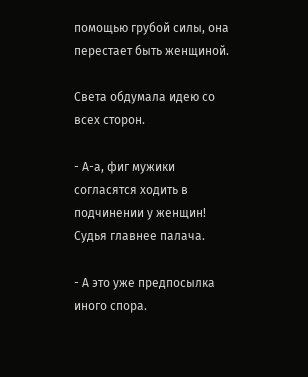помощью грубой силы, она перестает быть женщиной.

Света обдумала идею со всех сторон.

- А-а, фиг мужики согласятся ходить в подчинении у женщин! Судья главнее палача.

- А это уже предпосылка иного спора.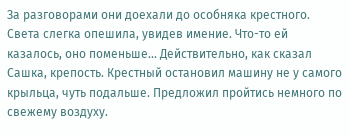За разговорами они доехали до особняка крестного. Света слегка опешила, увидев имение. Что-то ей казалось, оно поменьше... Действительно, как сказал Сашка, крепость. Крестный остановил машину не у самого крыльца, чуть подальше. Предложил пройтись немного по свежему воздуху.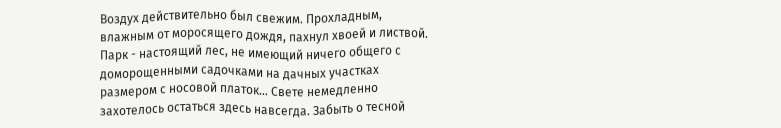Воздух действительно был свежим. Прохладным, влажным от моросящего дождя, пахнул хвоей и листвой. Парк - настоящий лес, не имеющий ничего общего с доморощенными садочками на дачных участках размером с носовой платок... Свете немедленно захотелось остаться здесь навсегда. Забыть о тесной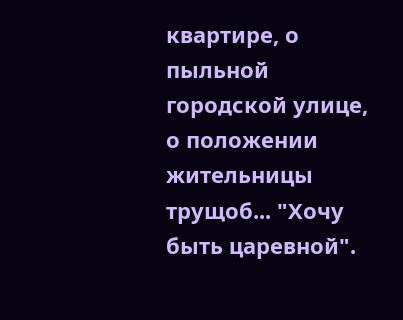квартире, о пыльной городской улице, о положении жительницы трущоб... "Хочу быть царевной".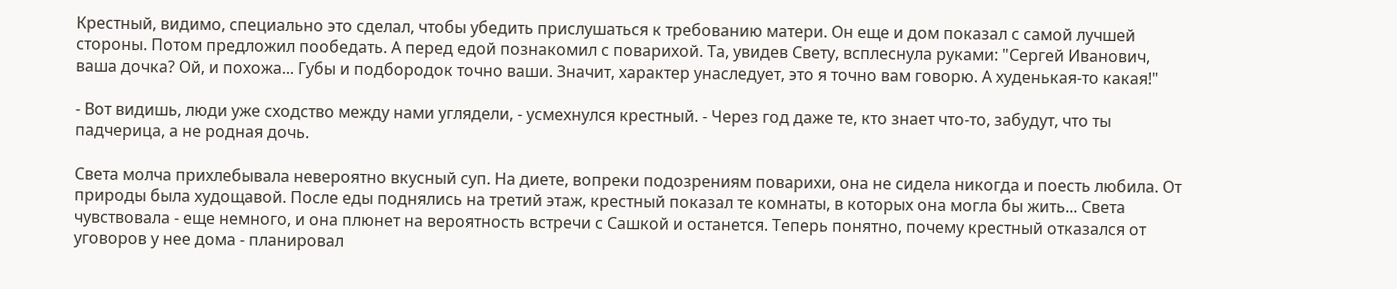Крестный, видимо, специально это сделал, чтобы убедить прислушаться к требованию матери. Он еще и дом показал с самой лучшей стороны. Потом предложил пообедать. А перед едой познакомил с поварихой. Та, увидев Свету, всплеснула руками: "Сергей Иванович, ваша дочка? Ой, и похожа... Губы и подбородок точно ваши. Значит, характер унаследует, это я точно вам говорю. А худенькая-то какая!"

- Вот видишь, люди уже сходство между нами углядели, - усмехнулся крестный. - Через год даже те, кто знает что-то, забудут, что ты падчерица, а не родная дочь.

Света молча прихлебывала невероятно вкусный суп. На диете, вопреки подозрениям поварихи, она не сидела никогда и поесть любила. От природы была худощавой. После еды поднялись на третий этаж, крестный показал те комнаты, в которых она могла бы жить... Света чувствовала - еще немного, и она плюнет на вероятность встречи с Сашкой и останется. Теперь понятно, почему крестный отказался от уговоров у нее дома - планировал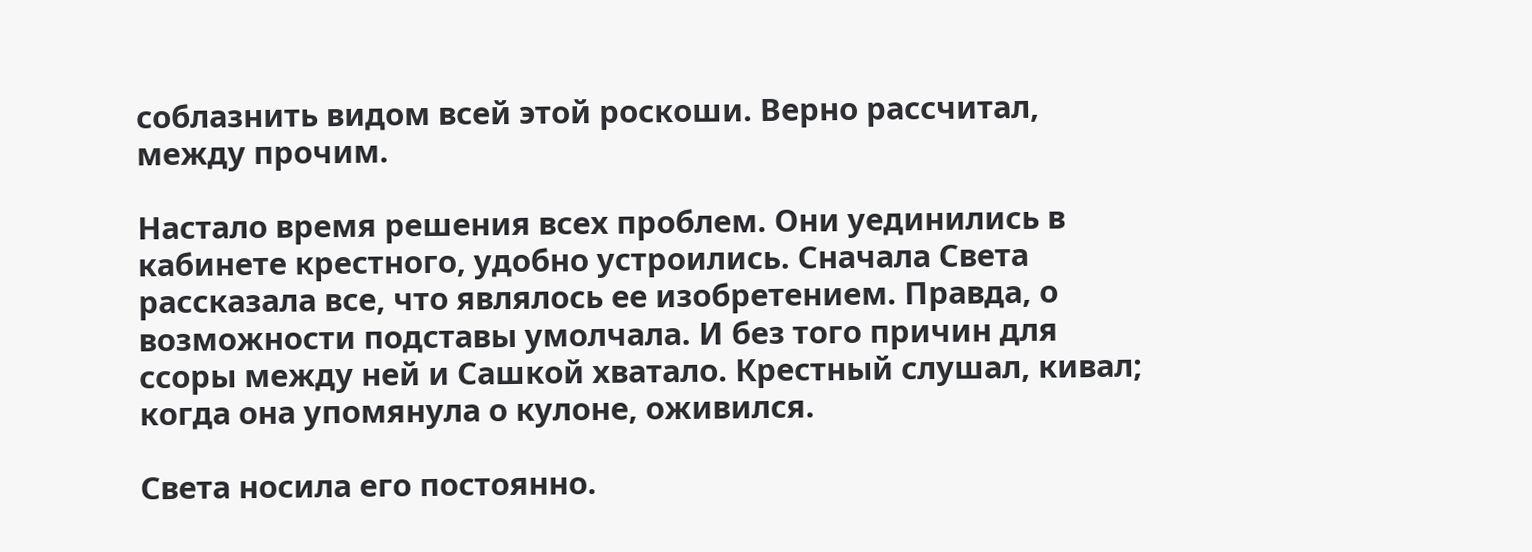соблазнить видом всей этой роскоши. Верно рассчитал, между прочим.

Настало время решения всех проблем. Они уединились в кабинете крестного, удобно устроились. Сначала Света рассказала все, что являлось ее изобретением. Правда, о возможности подставы умолчала. И без того причин для ссоры между ней и Сашкой хватало. Крестный слушал, кивал; когда она упомянула о кулоне, оживился.

Света носила его постоянно.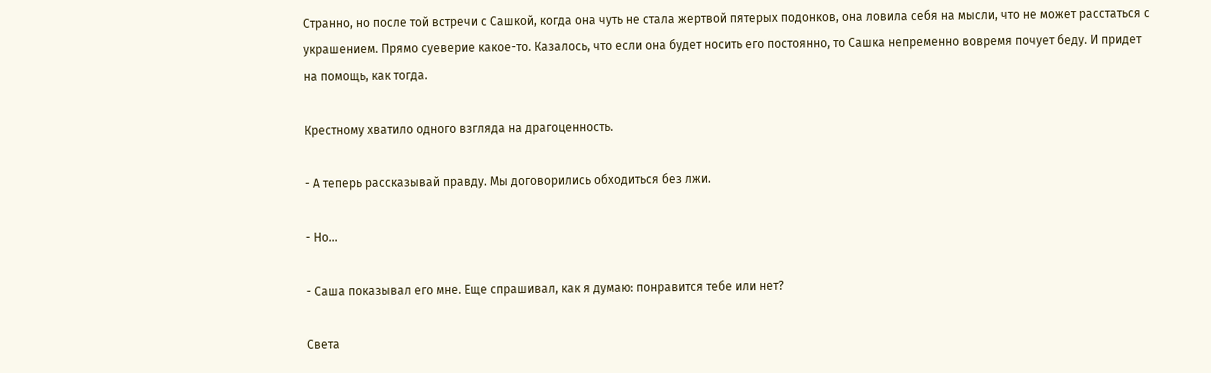Странно, но после той встречи с Сашкой, когда она чуть не стала жертвой пятерых подонков, она ловила себя на мысли, что не может расстаться с украшением. Прямо суеверие какое-то. Казалось, что если она будет носить его постоянно, то Сашка непременно вовремя почует беду. И придет на помощь, как тогда.

Крестному хватило одного взгляда на драгоценность.

- А теперь рассказывай правду. Мы договорились обходиться без лжи.

- Но...

- Саша показывал его мне. Еще спрашивал, как я думаю: понравится тебе или нет?

Света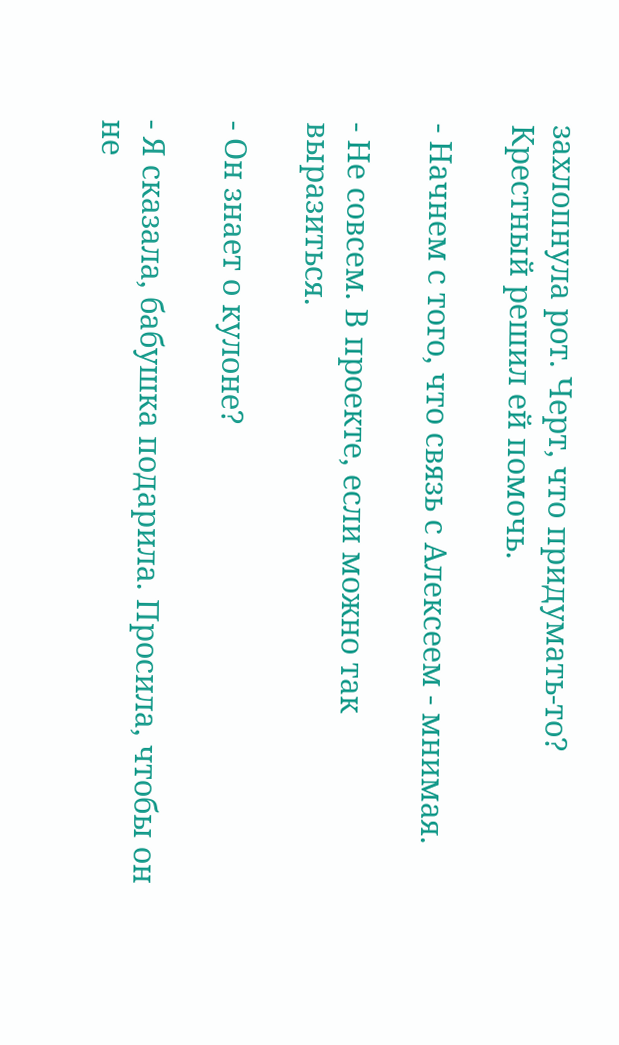захлопнула рот. Черт, что придумать-то? Крестный решил ей помочь.

- Начнем с того, что связь с Алексеем - мнимая.

- Не совсем. В проекте, если можно так выразиться.

- Он знает о кулоне?

- Я сказала, бабушка подарила. Просила, чтобы он не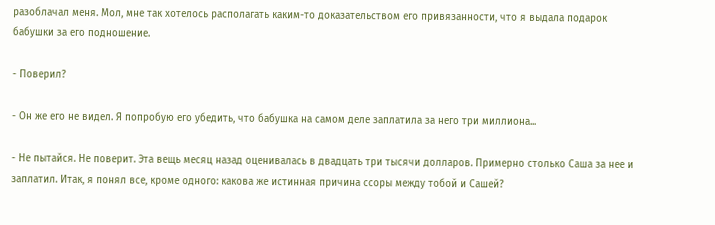разоблачал меня. Мол, мне так хотелось располагать каким-то доказательством его привязанности, что я выдала подарок бабушки за его подношение.

- Поверил?

- Он же его не видел. Я попробую его убедить, что бабушка на самом деле заплатила за него три миллиона...

- Не пытайся. Не поверит. Эта вещь месяц назад оценивалась в двадцать три тысячи долларов. Примерно столько Саша за нее и заплатил. Итак, я понял все, кроме одного: какова же истинная причина ссоры между тобой и Сашей?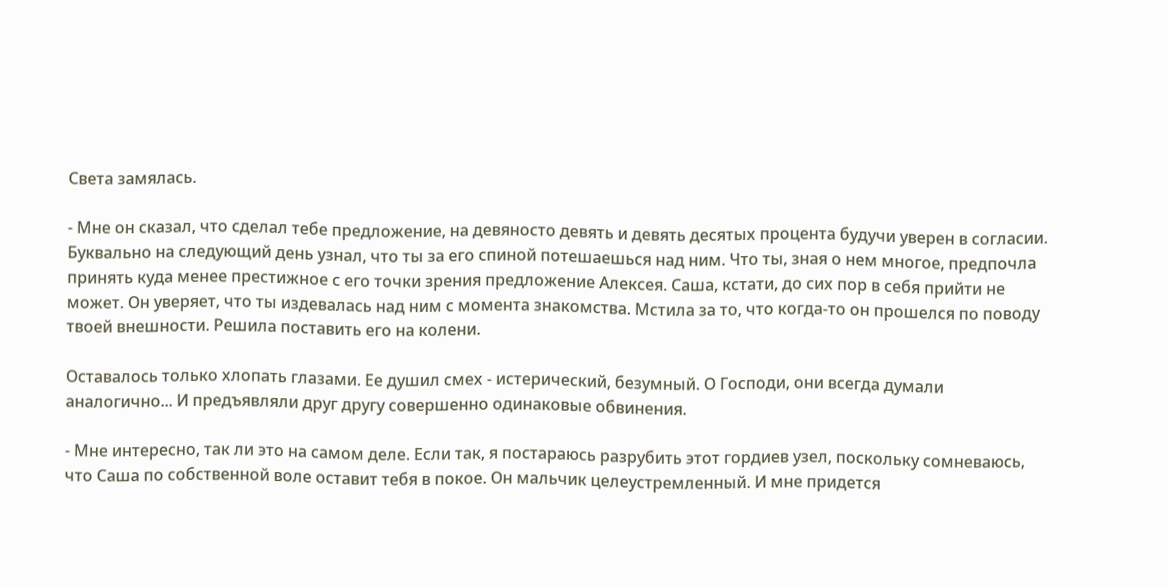Света замялась.

- Мне он сказал, что сделал тебе предложение, на девяносто девять и девять десятых процента будучи уверен в согласии. Буквально на следующий день узнал, что ты за его спиной потешаешься над ним. Что ты, зная о нем многое, предпочла принять куда менее престижное с его точки зрения предложение Алексея. Саша, кстати, до сих пор в себя прийти не может. Он уверяет, что ты издевалась над ним с момента знакомства. Мстила за то, что когда-то он прошелся по поводу твоей внешности. Решила поставить его на колени.

Оставалось только хлопать глазами. Ее душил смех - истерический, безумный. О Господи, они всегда думали аналогично... И предъявляли друг другу совершенно одинаковые обвинения.

- Мне интересно, так ли это на самом деле. Если так, я постараюсь разрубить этот гордиев узел, поскольку сомневаюсь, что Саша по собственной воле оставит тебя в покое. Он мальчик целеустремленный. И мне придется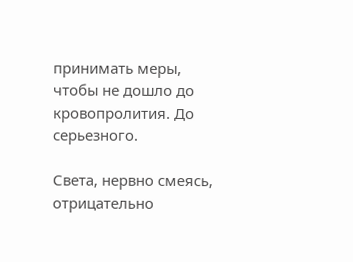принимать меры, чтобы не дошло до кровопролития. До серьезного.

Света, нервно смеясь, отрицательно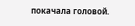покачала головой.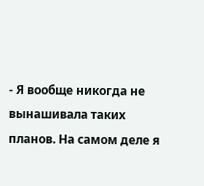- Я вообще никогда не вынашивала таких планов. На самом деле я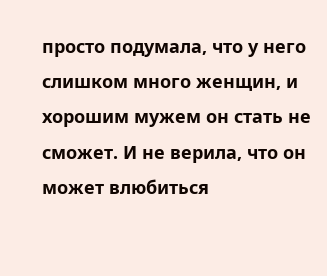просто подумала, что у него слишком много женщин, и хорошим мужем он стать не сможет. И не верила, что он может влюбиться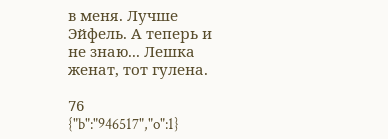в меня. Лучше Эйфель. А теперь и не знаю... Лешка женат, тот гулена.

76
{"b":"946517","o":1}